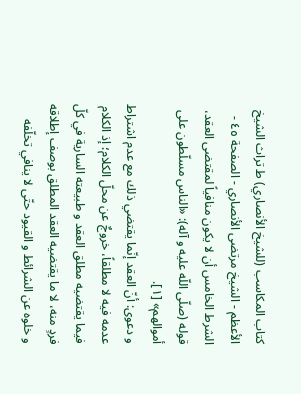كتاب المكاسب (للشيخ الأنصاري) ط تراث الشيخ الأعظم - الشيخ مرتضى الأنصاري - الصفحة ٤٥ - الشرط الخامس أن لا يكون منافياً لمقتضى العقد،
قوله (صلّى اللّه عليه و آله): «الناس مسلّطون على أموالهم» [١].
و دعوى: أنّ العقد إنّما يقتضي ذلك مع عدم اشتراط عدمه فيه لا مطلقاً، خروجٌ عن محلّ الكلام؛ إذ الكلام فيما يقتضيه مطلق العقد و طبيعته السارية في كلّ فردٍ منه، لا ما يقتضيه العقد المطلق بوصف إطلاقه و خلوه عن الشرائط و القيود حتّى لا ينافي تخلّفه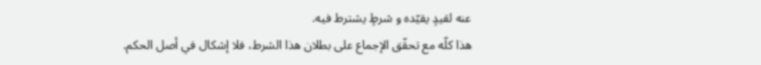عنه لقيدٍ يقيّده و شرطٍ يشترط فيه.
هذا كلّه مع تحقّق الإجماع على بطلان هذا الشرط، فلا إشكال في أصل الحكم.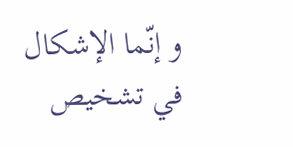و إنّما الإشكال في تشخيص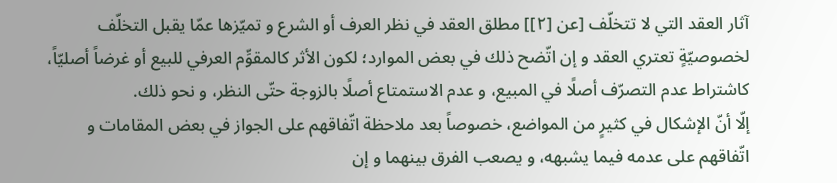آثار العقد التي لا تتخلّف [عن [٢]] مطلق العقد في نظر العرف أو الشرع و تميّزها عمّا يقبل التخلّف لخصوصيّةٍ تعتري العقد و إن اتّضح ذلك في بعض الموارد؛ لكون الأثر كالمقوِّم العرفي للبيع أو غرضاً أصليّاً، كاشتراط عدم التصرّف أصلًا في المبيع، و عدم الاستمتاع أصلًا بالزوجة حتّى النظر، و نحو ذلك.
إلّا أنّ الإشكال في كثيرٍ من المواضع، خصوصاً بعد ملاحظة اتّفاقهم على الجواز في بعض المقامات و اتّفاقهم على عدمه فيما يشبهه، و يصعب الفرق بينهما و إن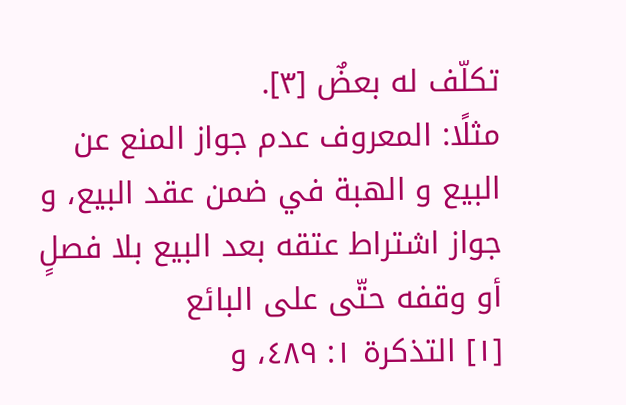تكلّف له بعضٌ [٣].
مثلًا: المعروف عدم جواز المنع عن البيع و الهبة في ضمن عقد البيع، و جواز اشتراط عتقه بعد البيع بلا فصلٍ أو وقفه حتّى على البائع
[١] التذكرة ١: ٤٨٩، و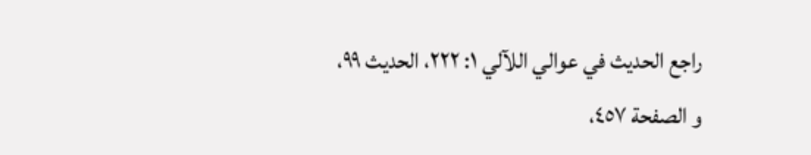راجع الحديث في عوالي اللآلي ١: ٢٢٢، الحديث ٩٩، و الصفحة ٤٥٧،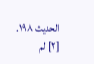الحديث ١٩٨.
[٢] لم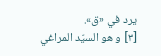يرد في «ق».
[٣] و هو السيّد المراغي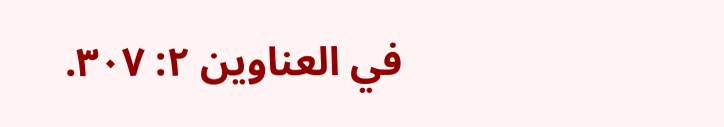في العناوين ٢: ٣٠٧.